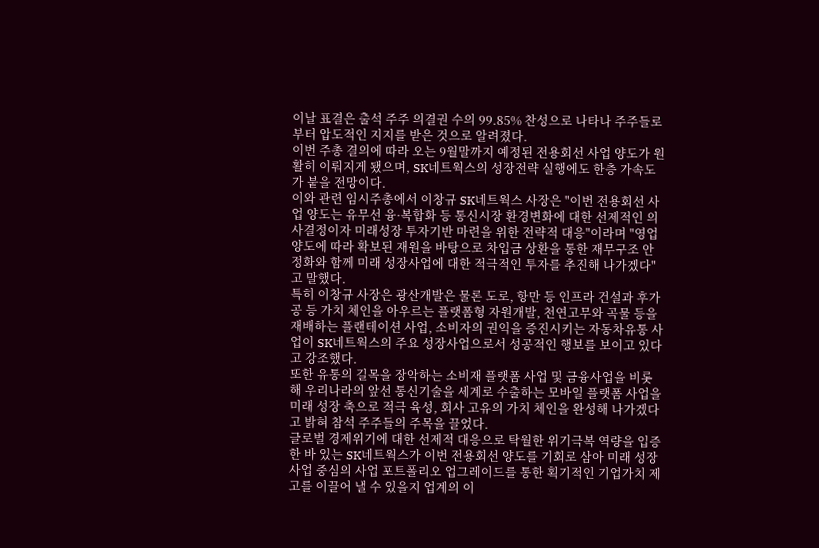이날 표결은 출석 주주 의결권 수의 99.85% 찬성으로 나타나 주주들로부터 압도적인 지지를 받은 것으로 알려졌다.
이번 주총 결의에 따라 오는 9월말까지 예정된 전용회선 사업 양도가 원활히 이뤄지게 됐으며, SK네트웍스의 성장전략 실행에도 한층 가속도가 붙을 전망이다.
이와 관련 임시주총에서 이창규 SK네트웍스 사장은 "이번 전용회선 사업 양도는 유무선 융·복합화 등 통신시장 환경변화에 대한 선제적인 의사결정이자 미래성장 투자기반 마련을 위한 전략적 대응"이라며 "영업 양도에 따라 확보된 재원을 바탕으로 차입금 상환을 통한 재무구조 안정화와 함께 미래 성장사업에 대한 적극적인 투자를 추진해 나가겠다"고 말했다.
특히 이창규 사장은 광산개발은 물론 도로, 항만 등 인프라 건설과 후가공 등 가치 체인을 아우르는 플랫폼형 자원개발, 천연고무와 곡물 등을 재배하는 플랜테이션 사업, 소비자의 권익을 증진시키는 자동차유통 사업이 SK네트웍스의 주요 성장사업으로서 성공적인 행보를 보이고 있다고 강조했다.
또한 유통의 길목을 장악하는 소비재 플랫폼 사업 및 금융사업을 비롯해 우리나라의 앞선 통신기술을 세계로 수출하는 모바일 플랫폼 사업을 미래 성장 축으로 적극 육성, 회사 고유의 가치 체인을 완성해 나가겠다고 밝혀 참석 주주들의 주목을 끌었다.
글로벌 경제위기에 대한 선제적 대응으로 탁월한 위기극복 역량을 입증한 바 있는 SK네트웍스가 이번 전용회선 양도를 기회로 삼아 미래 성장사업 중심의 사업 포트폴리오 업그레이드를 통한 획기적인 기업가치 제고를 이끌어 낼 수 있을지 업계의 이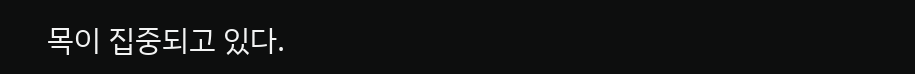목이 집중되고 있다.